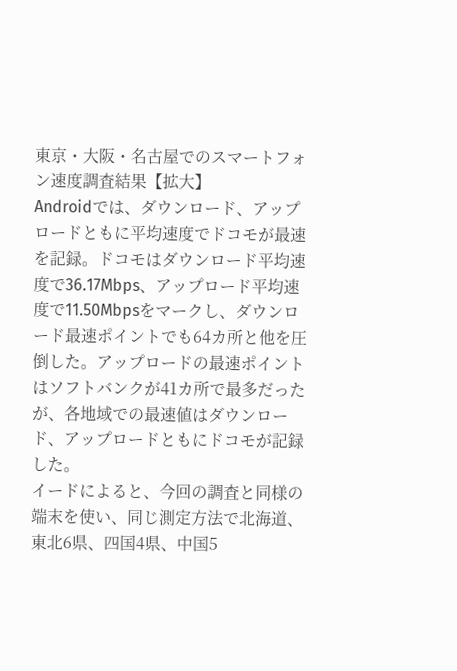東京・大阪・名古屋でのスマートフォン速度調査結果【拡大】
Androidでは、ダウンロード、アップロードともに平均速度でドコモが最速を記録。ドコモはダウンロード平均速度で36.17Mbps、アップロード平均速度で11.50Mbpsをマークし、ダウンロード最速ポイントでも64カ所と他を圧倒した。アップロードの最速ポイントはソフトバンクが41カ所で最多だったが、各地域での最速値はダウンロード、アップロードともにドコモが記録した。
イードによると、今回の調査と同様の端末を使い、同じ測定方法で北海道、東北6県、四国4県、中国5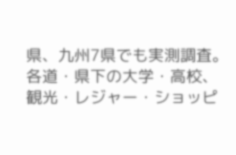県、九州7県でも実測調査。各道・県下の大学・高校、観光・レジャー・ショッピ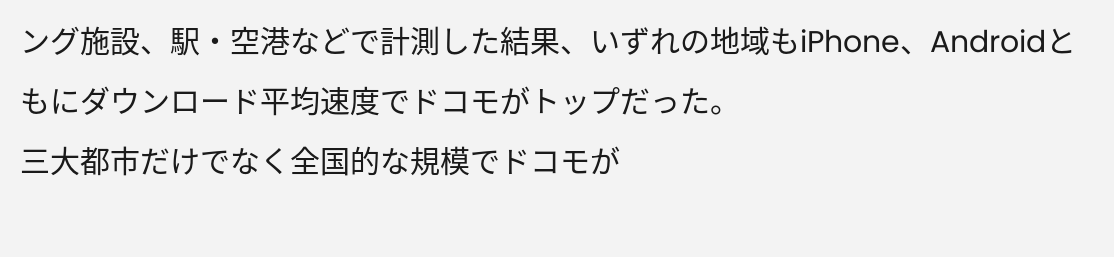ング施設、駅・空港などで計測した結果、いずれの地域もiPhone、Androidともにダウンロード平均速度でドコモがトップだった。
三大都市だけでなく全国的な規模でドコモが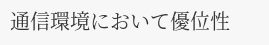通信環境において優位性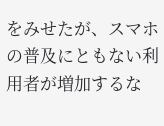をみせたが、スマホの普及にともない利用者が増加するな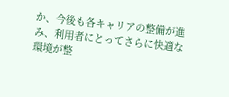か、今後も各キャリアの整備が進み、利用者にとってさらに快適な環境が整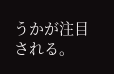うかが注目される。